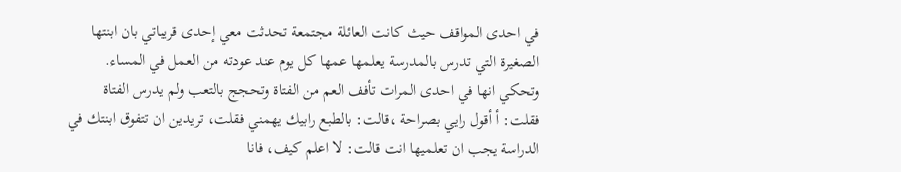في احدى المواقف حيث كانت العائلة مجتمعة تحدثت معي إحدى قريباتي بان ابنتها الصغيرة التي تدرس بالمدرسة يعلمها عمها كل يوم عند عودته من العمل في المساء.
وتحكي انها في احدى المرات تأفف العم من الفتاة وتحجج بالتعب ولم يدرس الفتاة فقلت: أ أقول رايي بصراحة ،قالت: بالطبع رابيك يهمني فقلت، تريدين ان تتفوق ابنتك في الدراسة يجب ان تعلميها انت قالت: لا اعلم كيف، فانا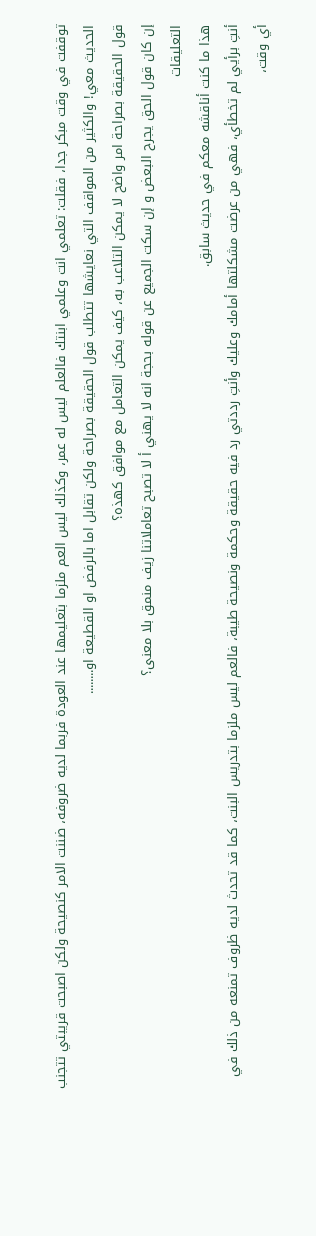توقفت في وقت مبكر جدا، فقلت: تعلمي انت وعلمي ابنتك فالعلم ليس له عمر، وكذلك ليس العم ملزما بتعليمها عند العودة فربما لديه ضروفه، ضننت الامر كنصيحة ولكن اصبحت قريبتي تتجنب الحديث معي! والكثير من المواقف التي نعايشها تتطلب قول الحقيقة بصراحة ولكن تقابل اما بالرفض او القطيعة او........
قول الحقيقة بصراحة امر واضح لا يمكن التلاعب به، كيف يمكن التعامل مع موافق كهذه؟
إن كان قول الحق يجرح البعض و إن سكت الجميع عن قوله بحجة انه لا يهني أ لا تصبح تعاملاتنا زيف منمق بلا معنى؟
التعليقات
هذا ما كنت أناقشه معكم في حديث سابق.
أنتِ برأيي لم تخطأي، فهي من عرضت مشكلتها أمامك وعليك وأنتِ رددتي رد فيه حقيقة وحكمة ونصيحة طيبة، فالعم ليس ملزما بتدريس البنت، كما قد تحدث لديه ظروف تمنعه من ذلك في أي وقت،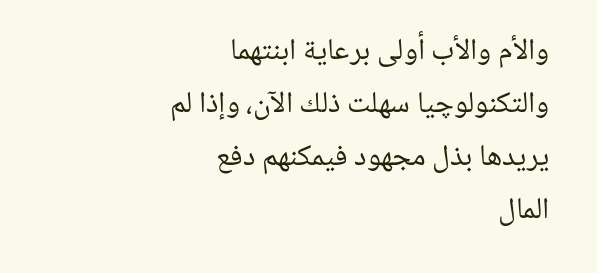والأم والأب أولى برعاية ابنتهما والتكنولوچيا سهلت ذلك الآن، وإذا لم يريدها بذل مجهود فيمكنهم دفع المال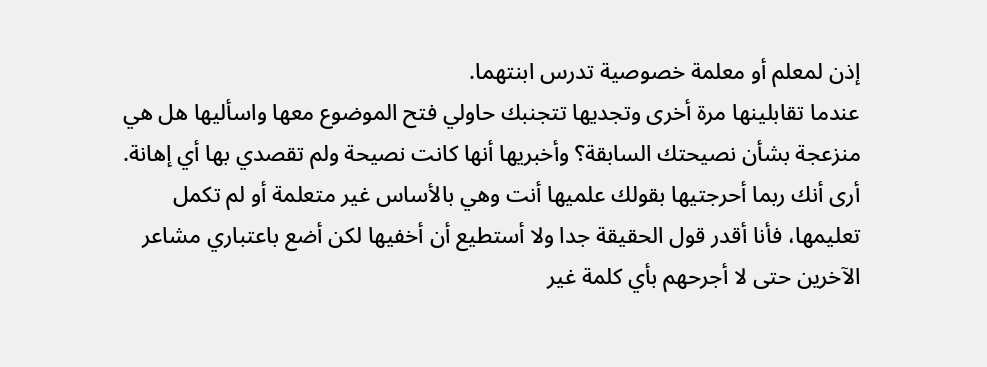إذن لمعلم أو معلمة خصوصية تدرس ابنتهما.
عندما تقابلينها مرة أخرى وتجديها تتجنبك حاولي فتح الموضوع معها واسأليها هل هي منزعجة بشأن نصيحتك السابقة؟ وأخبريها أنها كانت نصيحة ولم تقصدي بها أي إهانة.
أرى أنك ربما أحرجتيها بقولك علميها أنت وهي بالأساس غير متعلمة أو لم تكمل تعليمها، فأنا أقدر قول الحقيقة جدا ولا أستطيع أن أخفيها لكن أضع باعتباري مشاعر الآخرين حتى لا أجرحهم بأي كلمة غير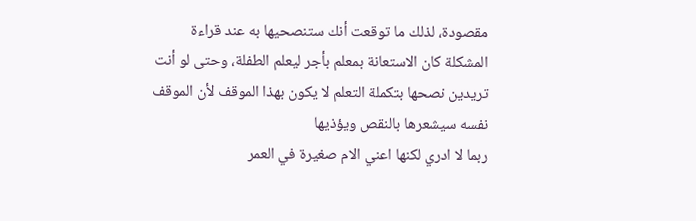مقصودة، لذلك ما توقعت أنك ستنصحيها به عند قراءة المشكلة كان الاستعانة بمعلم بأجر ليعلم الطفلة، وحتى لو أنت تريدين نصحها بتكملة التعلم لا يكون بهذا الموقف لأن الموقف نفسه سيشعرها بالنقص ويؤذيها
ربما لا ادري لكنها اعني الام صغيرة في العمر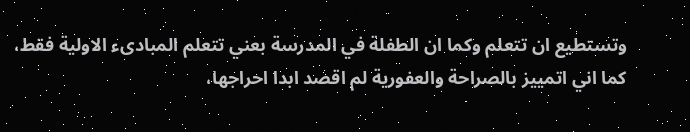وتستطيع ان تتعلم وكما ان الطفلة في المدرسة بعني تتعلم المبادىء الاولية فقط، كما اني اتمييز بالصراحة والعفورية لم اقصد ابدا احراجها،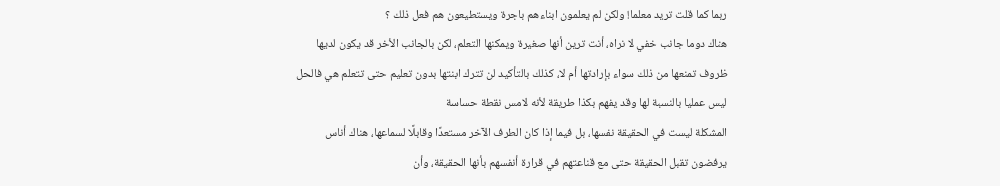ربما كما قلت تريد معلما! ولكن لم يعلمون ابناءهم باجرة ويستطيعون هم فعل ذلك ؟
هناك دوما جانب خفي لا نراه، أنت ترين أنها صغيرة ويمكنها التعلم، لكن بالجانب الأخر قد يكون لديها ظروف تمنعها من ذلك سواء بإرادتها أم لا، كذلك بالتأكيد لن تترك ابنتها بدون تعليم حتى تتعلم هي فالحل ليس عمليا بالنسبة لها وقد يفهم بكذا طريقة لأنه لامس نقطة حساسة
المشكلة ليست في الحقيقة نفسها، بل فيما إذا كان الطرف الآخر مستعدًا وقابلًا لسماعها، هناك أناس يرفضون تقبل الحقيقة حتى مع قناعتهم في قرارة أنفسهم بأنها الحقيقة، وأن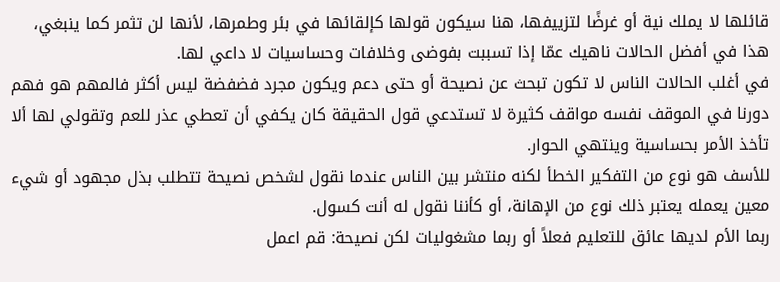قائلها لا يملك نية أو غرضًا لتزييفها، هنا سيكون قولها كإلقائها في بئر وطمرها، لأنها لن تثمر كما ينبغي، هذا في أفضل الحالات ناهيك عمّا إذا تسببت بفوضى وخلافات وحساسيات لا داعي لها.
في أغلب الحالات الناس لا تكون تبحث عن نصيحة أو حتى دعم ويكون مجرد فضفضة ليس أكثر فالمهم هو فهم دورنا في الموقف نفسه مواقف كثيرة لا تستدعي قول الحقيقة كان يكفي أن تعطي عذر للعم وتقولي لها ألا تأخذ الأمر بحساسية وينتهي الحوار.
للأسف هو نوع من التفكير الخطأ لكنه منتشر بين الناس عندما نقول لشخص نصيحة تتطلب بذل مجهود أو شيء معين يعمله يعتبر ذلك نوع من الإهانة، أو كأننا نقول له أنت كسول.
ربما الأم لديها عائق للتعليم فعلاً أو ربما مشغوليات لكن نصيحة: قم اعمل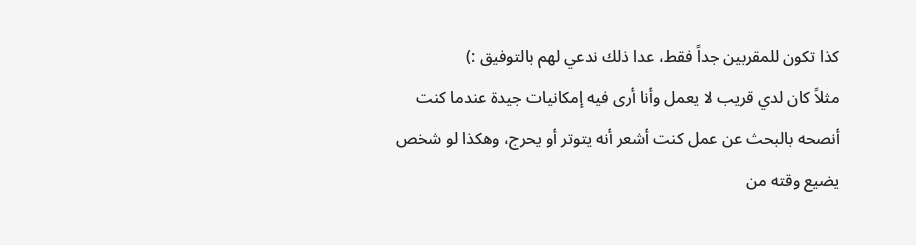كذا تكون للمقربين جداً فقط، عدا ذلك ندعي لهم بالتوفيق :)
مثلاً كان لدي قريب لا يعمل وأنا أرى فيه إمكانيات جيدة عندما كنت أنصحه بالبحث عن عمل كنت أشعر أنه يتوتر أو يحرج، وهكذا لو شخص يضيع وقته من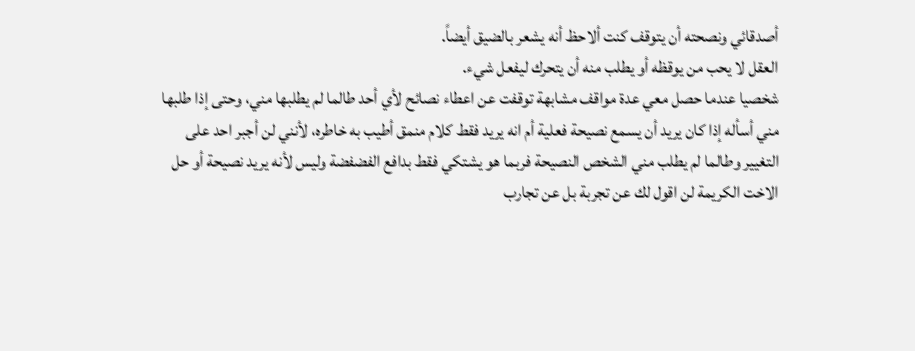أصدقائي ونصحته أن يتوقف كنت ألاحظ أنه يشعر بالضيق أيضاً.
العقل لا يحب من يوقظه أو يطلب منه أن يتحرك ليفعل شيء.
شخصيا عندما حصل معي عدة مواقف مشابهة توقفت عن اعطاء نصائح لأي أحد طالما لم يطلبها مني، وحتى إذا طلبها مني أسأله إذا كان يريد أن يسمع نصيحة فعلية أم انه يريد فقط كلام منمق أطيب به خاطره، لأنني لن أجبر احد على التغيير وطالما لم يطلب مني الشخص النصيحة فربما هو يشتكي فقط بدافع الفضفضة وليس لأنه يريد نصيحة أو حل
الاخت الكريمة لن اقول لك عن تجربة بل عن تجارب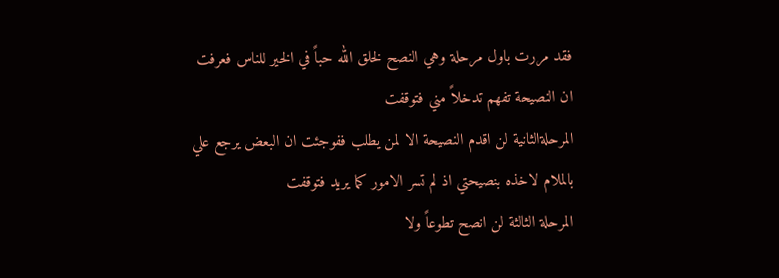فقد مررت باول مرحلة وهي النصح لخلق الله حباً في الخير للناس فعرفت ان النصيحة تفهم تدخلاً مني فتوقفت
المرحلةالثانية لن اقدم النصيحة الا لمن يطلب ففوجئت ان البعض يرجع علي بالملام لاخذه بنصيحتي اذ لم تسر الامور كما يريد فتوقفت
المرحلة الثالثة لن انصح تطوعاً ولا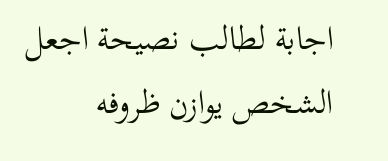اجابة لطالب نصيحة اجعل الشخص يوازن ظروفه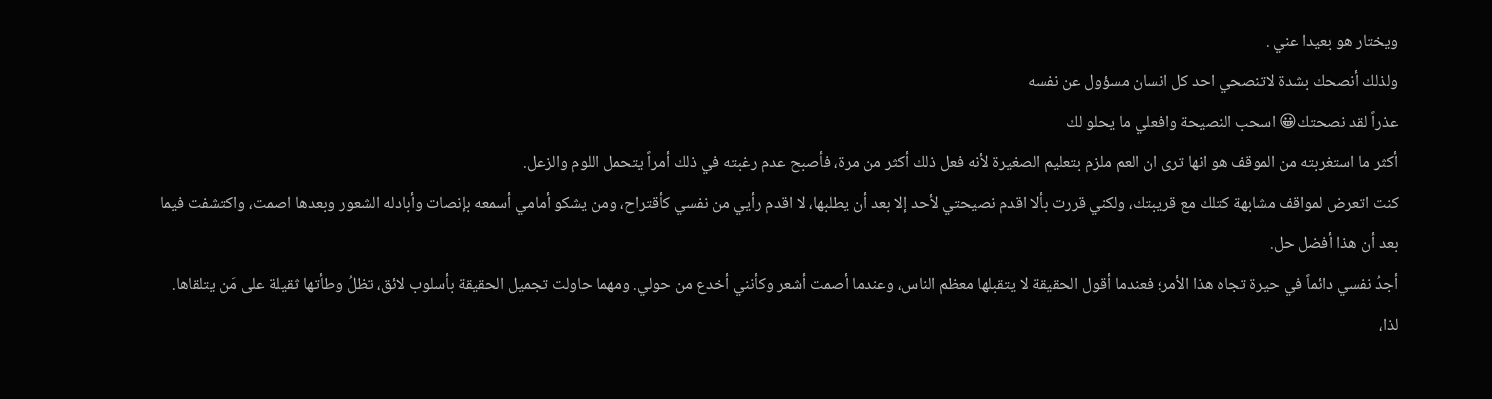ويختار هو بعيدا عني .
ولذلك أنصحك بشدة لاتنصحي احد كل انسان مسؤول عن نفسه
عذراً لقد نصحتك😀 اسحب النصيحة وافعلي ما يحلو لك
أكثر ما استغربته من الموقف هو انها ترى ان العم ملزم بتعليم الصغيرة لأنه فعل ذلك أكثر من مرة، فأصبح عدم رغبته في ذلك أمراً يتحمل اللوم والزعل.
كنت اتعرض لمواقف مشابهة كتلك مع قريبتك، ولكني قررت بألا اقدم نصيحتي لأحد إلا بعد أن يطلبها، لا اقدم رأيي من نفسي كأقتراح، ومن يشكو أمامي أسمعه بإنصات وأبادله الشعور وبعدها اصمت، واكتشفت فيما بعد أن هذا أفضل حل.
أجدُ نفسي دائماً في حيرة تجاه هذا الأمر؛ فعندما أقول الحقيقة لا يتقبلها معظم الناس، وعندما أصمت أشعر وكأنني أخدع من حولي. ومهما حاولت تجميل الحقيقة بأسلوب لائق، تظلُ وطأتها ثقيلة على مَن يتلقاها. لذا،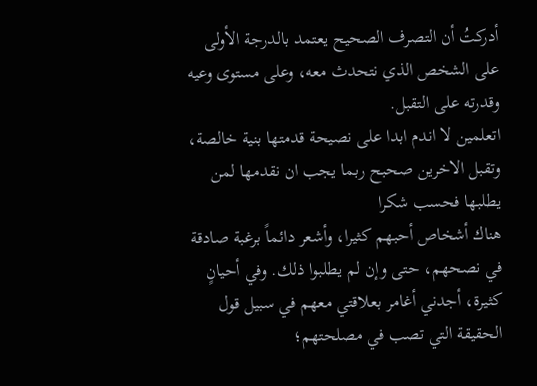أدركتُ أن التصرف الصحيح يعتمد بالدرجة الأولى على الشخص الذي نتحدث معه، وعلى مستوى وعيه وقدرته على التقبل.
اتعلمين لا اندم ابدا على نصيحة قدمتها بنية خالصة، وتقبل الاخرين صحبح ربما يجب ان نقدمها لمن يطلبها فحسب شكرا
هناك أشخاص أحبهم كثيرا، وأشعر دائماً برغبة صادقة في نصحهم، حتى وإن لم يطلبوا ذلك. وفي أحيانٍ كثيرة، أجدني أغامر بعلاقتي معهم في سبيل قول الحقيقة التي تصب في مصلحتهم؛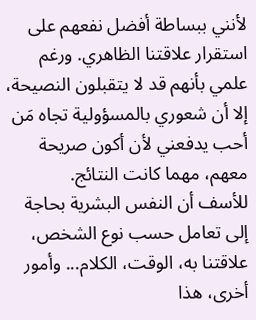لأنني ببساطة أفضل نفعهم على استقرار علاقتنا الظاهري. ورغم علمي بأنهم قد لا يتقبلون النصيحة، إلا أن شعوري بالمسؤولية تجاه مَن أحب يدفعني لأن أكون صريحة معهم، مهما كانت النتائج.
للأسف أن النفس البشرية بحاجة إلى تعامل حسب نوع الشخص، علاقتنا به، الوقت، الكلام... وأمور أخرى، هذا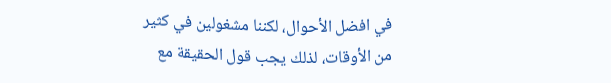في افضل الأحوال، لكننا مشغولين في كثير من الأوقات، لذلك يجب قول الحقيقة مع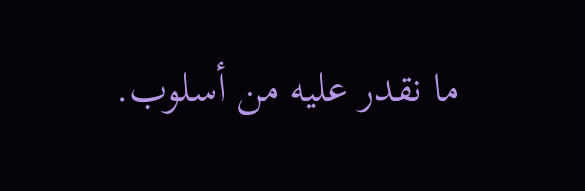ما نقدر عليه من أسلوب.